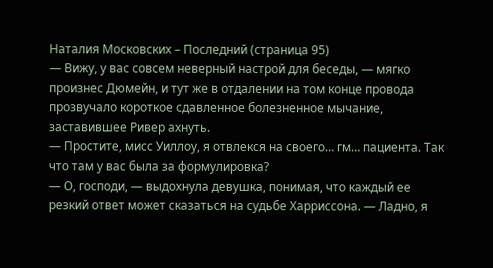Наталия Московских – Последний (страница 95)
— Вижу, у вас совсем неверный настрой для беседы, — мягко произнес Дюмейн, и тут же в отдалении на том конце провода прозвучало короткое сдавленное болезненное мычание, заставившее Ривер ахнуть.
— Простите, мисс Уиллоу, я отвлекся на своего… гм… пациента. Так что там у вас была за формулировка?
— О, господи, — выдохнула девушка, понимая, что каждый ее резкий ответ может сказаться на судьбе Харриссона. — Ладно, я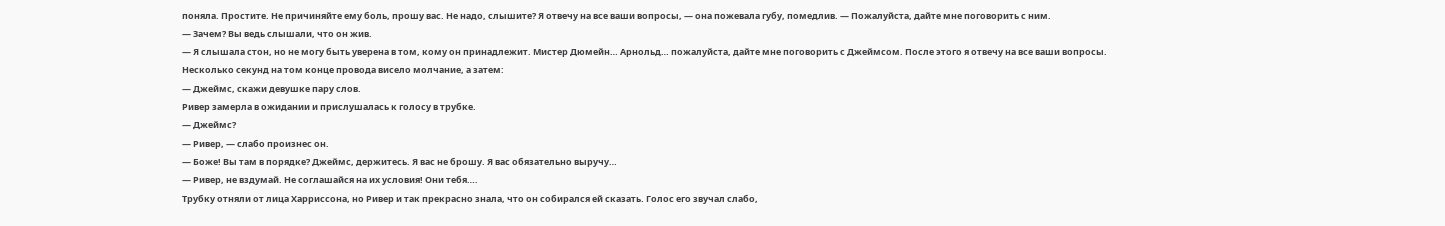поняла. Простите. Не причиняйте ему боль, прошу вас. Не надо, слышите? Я отвечу на все ваши вопросы, — она пожевала губу, помедлив. — Пожалуйста, дайте мне поговорить с ним.
— Зачем? Вы ведь слышали, что он жив.
— Я слышала стон, но не могу быть уверена в том, кому он принадлежит. Мистер Дюмейн… Арнольд… пожалуйста, дайте мне поговорить с Джеймсом. После этого я отвечу на все ваши вопросы.
Несколько секунд на том конце провода висело молчание, а затем:
— Джеймс, скажи девушке пару слов.
Ривер замерла в ожидании и прислушалась к голосу в трубке.
— Джеймс?
— Ривер, — слабо произнес он.
— Боже! Вы там в порядке? Джеймс, держитесь. Я вас не брошу. Я вас обязательно выручу…
— Ривер, не вздумай. Не соглашайся на их условия! Они тебя….
Трубку отняли от лица Харриссона, но Ривер и так прекрасно знала, что он собирался ей сказать. Голос его звучал слабо,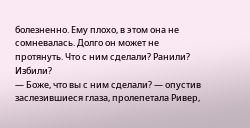болезненно. Ему плохо, в этом она не сомневалась. Долго он может не протянуть. Что с ним сделали? Ранили? Избили?
— Боже, что вы с ним сделали? — опустив заслезившиеся глаза, пролепетала Ривер,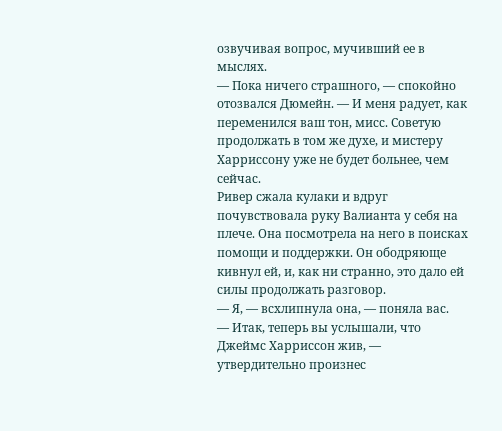озвучивая вопрос, мучивший ее в мыслях.
— Пока ничего страшного, — спокойно отозвался Дюмейн. — И меня радует, как переменился ваш тон, мисс. Советую продолжать в том же духе, и мистеру Харриссону уже не будет больнее, чем сейчас.
Ривер сжала кулаки и вдруг почувствовала руку Валианта у себя на плече. Она посмотрела на него в поисках помощи и поддержки. Он ободряюще кивнул ей, и, как ни странно, это дало ей силы продолжать разговор.
— Я, — всхлипнула она, — поняла вас.
— Итак, теперь вы услышали, что Джеймс Харриссон жив, — утвердительно произнес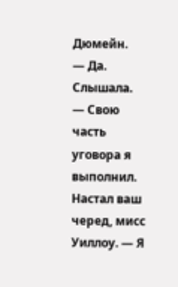Дюмейн.
— Да. Слышала.
— Свою часть уговора я выполнил. Настал ваш черед, мисс Уиллоу. — Я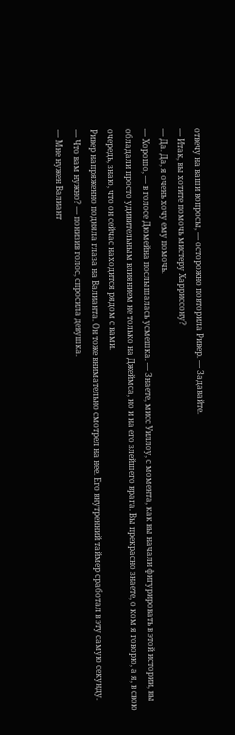отвечу на ваши вопросы, — осторожно повторила Ривер. — Задавайте.
— Итак, вы хотите помочь мистеру Харриссону?
— Да. Да, я очень хочу ему помочь.
— Хорошо, — в голосе Дюмейна послышалась усмешка. — Знаете, мисс Уиллоу, с момента, как вы начали фигурировать в этой истории, вы обладали просто удивительным влиянием не только на Джеймса, но и на его злейшего врага. Вы прекрасно знаете, о ком я говорю, а я, в свою очередь, знаю, что он сейчас находится рядом с вами.
Ривер напряженно подняла глаза на Валианта. Он тоже внимательно смотрел на нее. Его внутренний таймер сработал в эту самую секунду.
— Что вам нужно? — понизив голос, спросила девушка.
— Мне нужен Валиант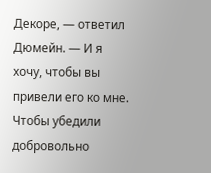Декоре, — ответил Дюмейн. — И я хочу, чтобы вы привели его ко мне. Чтобы убедили добровольно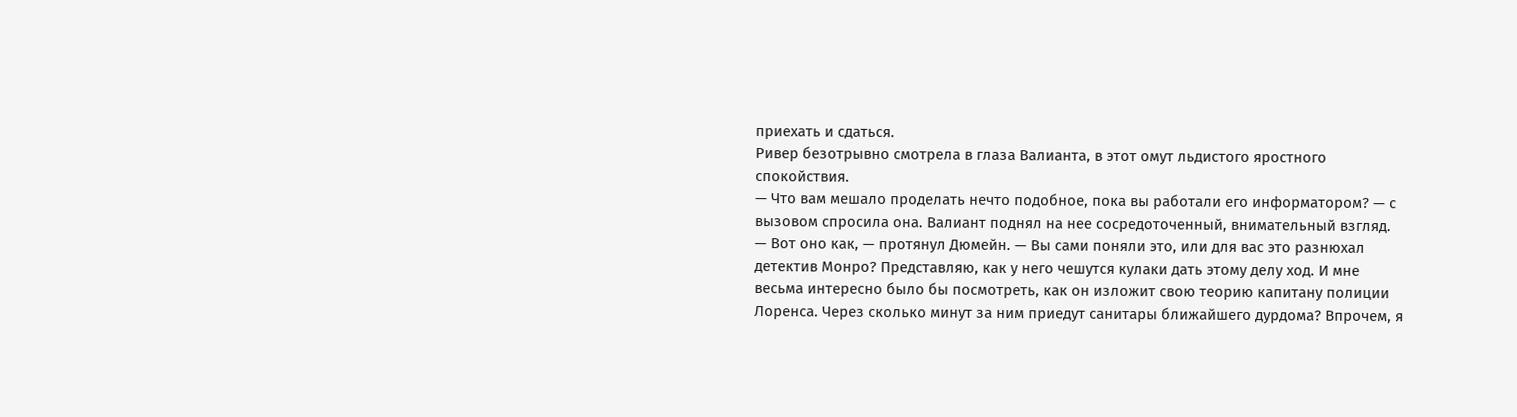приехать и сдаться.
Ривер безотрывно смотрела в глаза Валианта, в этот омут льдистого яростного спокойствия.
— Что вам мешало проделать нечто подобное, пока вы работали его информатором? — с вызовом спросила она. Валиант поднял на нее сосредоточенный, внимательный взгляд.
— Вот оно как, — протянул Дюмейн. — Вы сами поняли это, или для вас это разнюхал детектив Монро? Представляю, как у него чешутся кулаки дать этому делу ход. И мне весьма интересно было бы посмотреть, как он изложит свою теорию капитану полиции Лоренса. Через сколько минут за ним приедут санитары ближайшего дурдома? Впрочем, я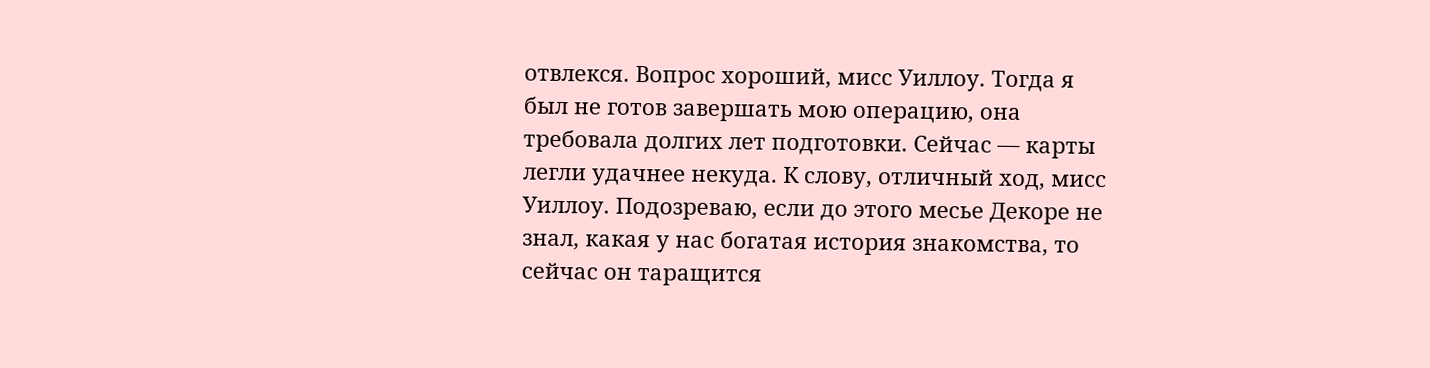отвлекся. Вопрос хороший, мисс Уиллоу. Тогда я был не готов завершать мою операцию, она требовала долгих лет подготовки. Сейчас — карты легли удачнее некуда. К слову, отличный ход, мисс Уиллоу. Подозреваю, если до этого месье Декоре не знал, какая у нас богатая история знакомства, то сейчас он таращится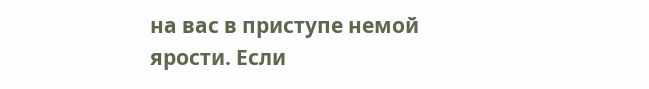на вас в приступе немой ярости. Если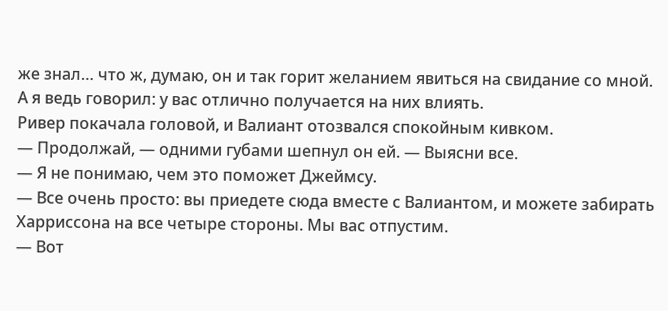же знал… что ж, думаю, он и так горит желанием явиться на свидание со мной. А я ведь говорил: у вас отлично получается на них влиять.
Ривер покачала головой, и Валиант отозвался спокойным кивком.
— Продолжай, — одними губами шепнул он ей. — Выясни все.
— Я не понимаю, чем это поможет Джеймсу.
— Все очень просто: вы приедете сюда вместе с Валиантом, и можете забирать Харриссона на все четыре стороны. Мы вас отпустим.
— Вот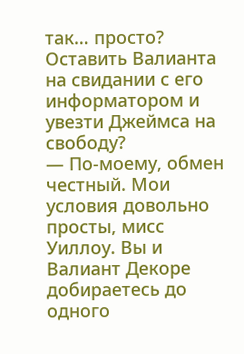так… просто? Оставить Валианта на свидании с его информатором и увезти Джеймса на свободу?
— По-моему, обмен честный. Мои условия довольно просты, мисс Уиллоу. Вы и Валиант Декоре добираетесь до одного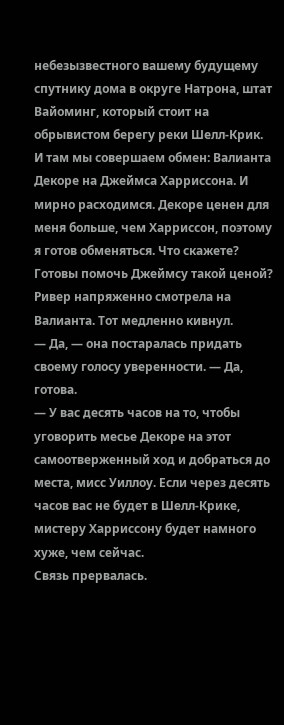небезызвестного вашему будущему спутнику дома в округе Натрона, штат Вайоминг, который стоит на обрывистом берегу реки Шелл-Крик. И там мы совершаем обмен: Валианта Декоре на Джеймса Харриссона. И мирно расходимся. Декоре ценен для меня больше, чем Харриссон, поэтому я готов обменяться. Что скажете? Готовы помочь Джеймсу такой ценой?
Ривер напряженно смотрела на Валианта. Тот медленно кивнул.
— Да, — она постаралась придать своему голосу уверенности. — Да, готова.
— У вас десять часов на то, чтобы уговорить месье Декоре на этот самоотверженный ход и добраться до места, мисс Уиллоу. Если через десять часов вас не будет в Шелл-Крике, мистеру Харриссону будет намного хуже, чем сейчас.
Связь прервалась.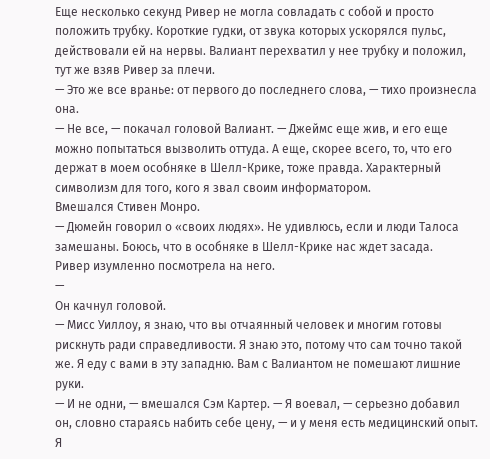Еще несколько секунд Ривер не могла совладать с собой и просто положить трубку. Короткие гудки, от звука которых ускорялся пульс, действовали ей на нервы. Валиант перехватил у нее трубку и положил, тут же взяв Ривер за плечи.
— Это же все вранье: от первого до последнего слова, — тихо произнесла она.
— Не все, — покачал головой Валиант. — Джеймс еще жив, и его еще можно попытаться вызволить оттуда. А еще, скорее всего, то, что его держат в моем особняке в Шелл-Крике, тоже правда. Характерный символизм для того, кого я звал своим информатором.
Вмешался Стивен Монро.
— Дюмейн говорил о «своих людях». Не удивлюсь, если и люди Талоса замешаны. Боюсь, что в особняке в Шелл-Крике нас ждет засада.
Ривер изумленно посмотрела на него.
—
Он качнул головой.
— Мисс Уиллоу, я знаю, что вы отчаянный человек и многим готовы рискнуть ради справедливости. Я знаю это, потому что сам точно такой же. Я еду с вами в эту западню. Вам с Валиантом не помешают лишние руки.
— И не одни, — вмешался Сэм Картер. — Я воевал, — серьезно добавил он, словно стараясь набить себе цену, — и у меня есть медицинский опыт. Я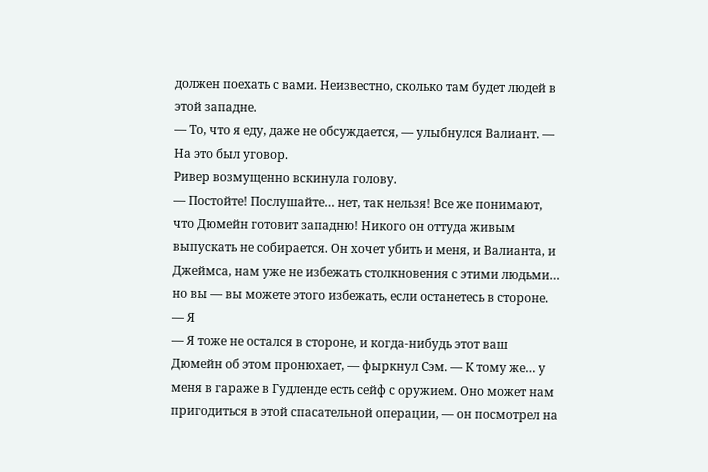должен поехать с вами. Неизвестно, сколько там будет людей в этой западне.
— То, что я еду, даже не обсуждается, — улыбнулся Валиант. — На это был уговор.
Ривер возмущенно вскинула голову.
— Постойте! Послушайте… нет, так нельзя! Все же понимают, что Дюмейн готовит западню! Никого он оттуда живым выпускать не собирается. Он хочет убить и меня, и Валианта, и Джеймса, нам уже не избежать столкновения с этими людьми… но вы — вы можете этого избежать, если останетесь в стороне.
— Я
— Я тоже не остался в стороне, и когда-нибудь этот ваш Дюмейн об этом пронюхает, — фыркнул Сэм. — К тому же… у меня в гараже в Гудленде есть сейф с оружием. Оно может нам пригодиться в этой спасательной операции, — он посмотрел на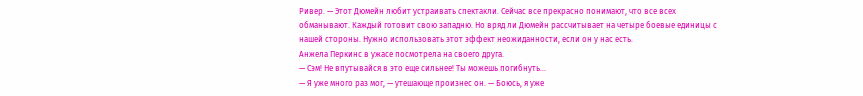Ривер. — Этот Дюмейн любит устраивать спектакли. Сейчас все прекрасно понимают, что все всех обманывают. Каждый готовит свою западню. Но вряд ли Дюмейн рассчитывает на четыре боевые единицы с нашей стороны. Нужно использовать этот эффект неожиданности, если он у нас есть.
Анжела Перкинс в ужасе посмотрела на своего друга.
— Сэм! Не впутывайся в это еще сильнее! Ты можешь погибнуть…
— Я уже много раз мог, — утешающе произнес он. — Боюсь, я уже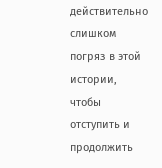действительно слишком погряз в этой истории, чтобы отступить и продолжить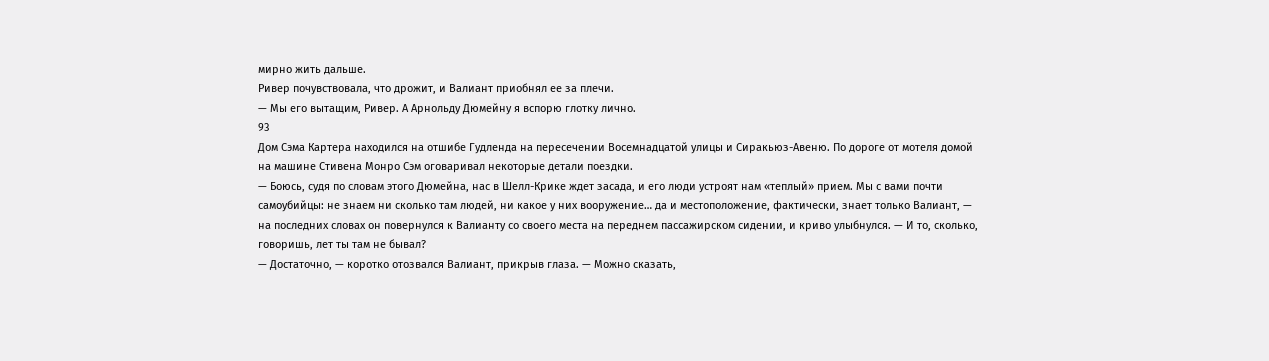мирно жить дальше.
Ривер почувствовала, что дрожит, и Валиант приобнял ее за плечи.
— Мы его вытащим, Ривер. А Арнольду Дюмейну я вспорю глотку лично.
93
Дом Сэма Картера находился на отшибе Гудленда на пересечении Восемнадцатой улицы и Сиракьюз-Авеню. По дороге от мотеля домой на машине Стивена Монро Сэм оговаривал некоторые детали поездки.
— Боюсь, судя по словам этого Дюмейна, нас в Шелл-Крике ждет засада, и его люди устроят нам «теплый» прием. Мы с вами почти самоубийцы: не знаем ни сколько там людей, ни какое у них вооружение… да и местоположение, фактически, знает только Валиант, — на последних словах он повернулся к Валианту со своего места на переднем пассажирском сидении, и криво улыбнулся. — И то, сколько, говоришь, лет ты там не бывал?
— Достаточно, — коротко отозвался Валиант, прикрыв глаза. — Можно сказать,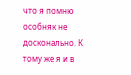что я помню особняк не досконально. К тому же я и в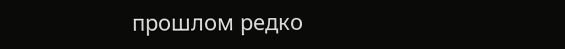прошлом редко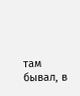там бывал, в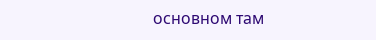основном там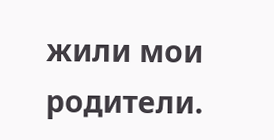жили мои родители.